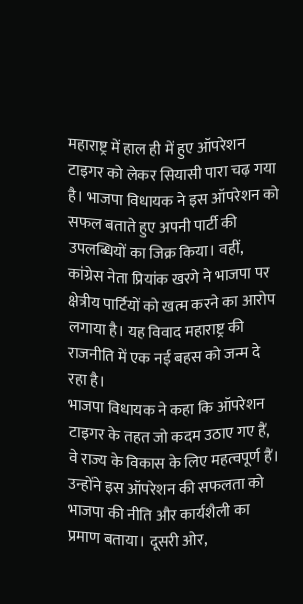महाराष्ट्र में हाल ही में हुए ऑपरेशन टाइगर को लेकर सियासी पारा चढ़ गया है। भाजपा विधायक ने इस ऑपरेशन को सफल बताते हुए अपनी पार्टी की उपलब्धियों का जिक्र किया। वहीं, कांग्रेस नेता प्रियांक खरगे ने भाजपा पर क्षेत्रीय पार्टियों को खत्म करने का आरोप लगाया है। यह विवाद महाराष्ट्र की राजनीति में एक नई बहस को जन्म दे रहा है।
भाजपा विधायक ने कहा कि ऑपरेशन टाइगर के तहत जो कदम उठाए गए हैं, वे राज्य के विकास के लिए महत्वपूर्ण हैं। उन्होंने इस ऑपरेशन की सफलता को भाजपा की नीति और कार्यशैली का प्रमाण बताया। दूसरी ओर,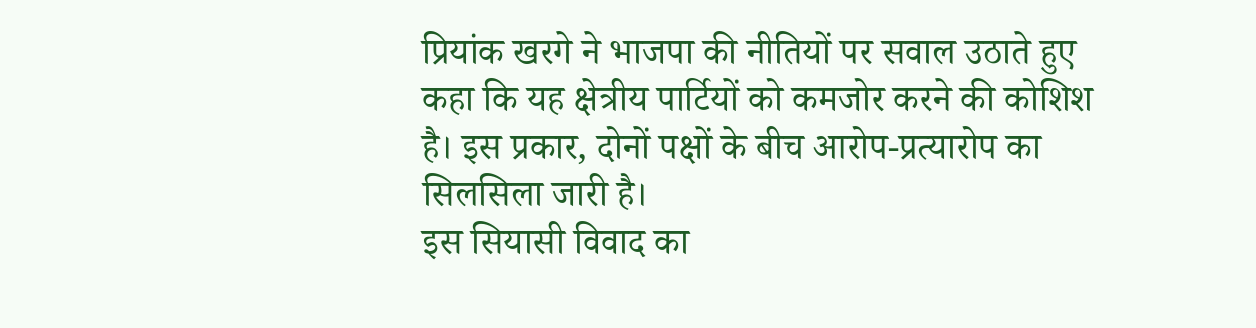प्रियांक खरगे ने भाजपा की नीतियों पर सवाल उठाते हुए कहा कि यह क्षेत्रीय पार्टियों को कमजोर करने की कोशिश है। इस प्रकार, दोनों पक्षों के बीच आरोप-प्रत्यारोप का सिलसिला जारी है।
इस सियासी विवाद का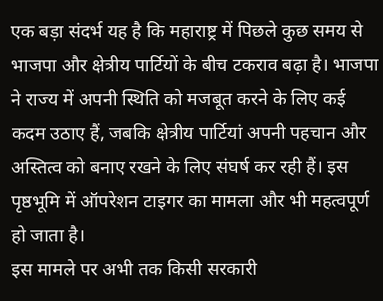एक बड़ा संदर्भ यह है कि महाराष्ट्र में पिछले कुछ समय से भाजपा और क्षेत्रीय पार्टियों के बीच टकराव बढ़ा है। भाजपा ने राज्य में अपनी स्थिति को मजबूत करने के लिए कई कदम उठाए हैं, जबकि क्षेत्रीय पार्टियां अपनी पहचान और अस्तित्व को बनाए रखने के लिए संघर्ष कर रही हैं। इस पृष्ठभूमि में ऑपरेशन टाइगर का मामला और भी महत्वपूर्ण हो जाता है।
इस मामले पर अभी तक किसी सरकारी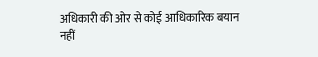अधिकारी की ओर से कोई आधिकारिक बयान नहीं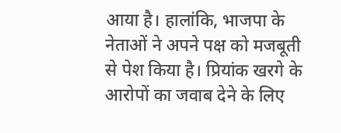आया है। हालांकि, भाजपा के नेताओं ने अपने पक्ष को मजबूती से पेश किया है। प्रियांक खरगे के आरोपों का जवाब देने के लिए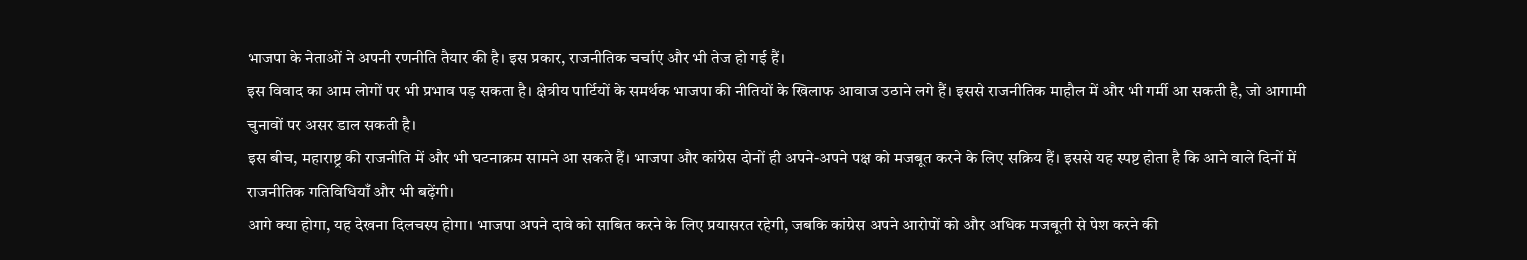भाजपा के नेताओं ने अपनी रणनीति तैयार की है। इस प्रकार, राजनीतिक चर्चाएं और भी तेज हो गई हैं।
इस विवाद का आम लोगों पर भी प्रभाव पड़ सकता है। क्षेत्रीय पार्टियों के समर्थक भाजपा की नीतियों के खिलाफ आवाज उठाने लगे हैं। इससे राजनीतिक माहौल में और भी गर्मी आ सकती है, जो आगामी चुनावों पर असर डाल सकती है।
इस बीच, महाराष्ट्र की राजनीति में और भी घटनाक्रम सामने आ सकते हैं। भाजपा और कांग्रेस दोनों ही अपने-अपने पक्ष को मजबूत करने के लिए सक्रिय हैं। इससे यह स्पष्ट होता है कि आने वाले दिनों में राजनीतिक गतिविधियाँ और भी बढ़ेंगी।
आगे क्या होगा, यह देखना दिलचस्प होगा। भाजपा अपने दावे को साबित करने के लिए प्रयासरत रहेगी, जबकि कांग्रेस अपने आरोपों को और अधिक मजबूती से पेश करने की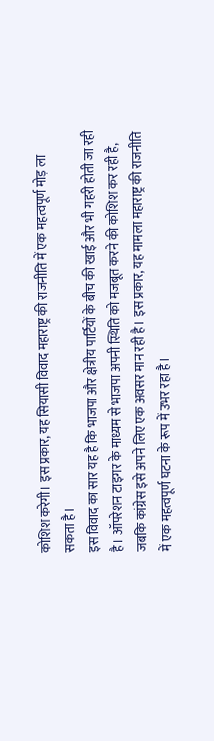कोशिश करेगी। इस प्रकार, यह सियासी विवाद महाराष्ट्र की राजनीति में एक महत्वपूर्ण मोड़ ला सकता है।
इस विवाद का सार यह है कि भाजपा और क्षेत्रीय पार्टियों के बीच की खाई और भी गहरी होती जा रही है। ऑपरेशन टाइगर के माध्यम से भाजपा अपनी स्थिति को मजबूत करने की कोशिश कर रही है, जबकि कांग्रेस इसे अपने लिए एक अवसर मान रही है। इस प्रकार, यह मामला महाराष्ट्र की राजनीति में एक महत्वपूर्ण घटना के रूप में उभर रहा है।